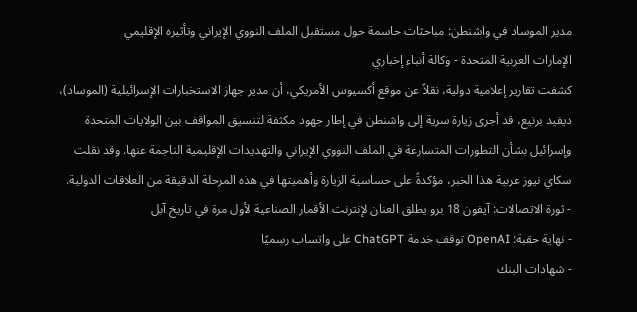مدير الموساد في واشنطن: مباحثات حاسمة حول مستقبل الملف النووي الإيراني وتأثيره الإقليمي
الإمارات العربية المتحدة - وكالة أنباء إخباري
كشفت تقارير إعلامية دولية، نقلاً عن موقع أكسيوس الأمريكي، أن مدير جهاز الاستخبارات الإسرائيلية (الموساد)، ديفيد برنيع، قد أجرى زيارة سرية إلى واشنطن في إطار جهود مكثفة لتنسيق المواقف بين الولايات المتحدة وإسرائيل بشأن التطورات المتسارعة في الملف النووي الإيراني والتهديدات الإقليمية الناجمة عنها. وقد نقلت سكاي نيوز عربية هذا الخبر، مؤكدةً على حساسية الزيارة وأهميتها في هذه المرحلة الدقيقة من العلاقات الدولية.
- ثورة الاتصالات: آيفون 18 برو يطلق العنان لإنترنت الأقمار الصناعية لأول مرة في تاريخ آبل
- نهاية حقبة: OpenAI توقف خدمة ChatGPT على واتساب رسميًا
- شهادات البنك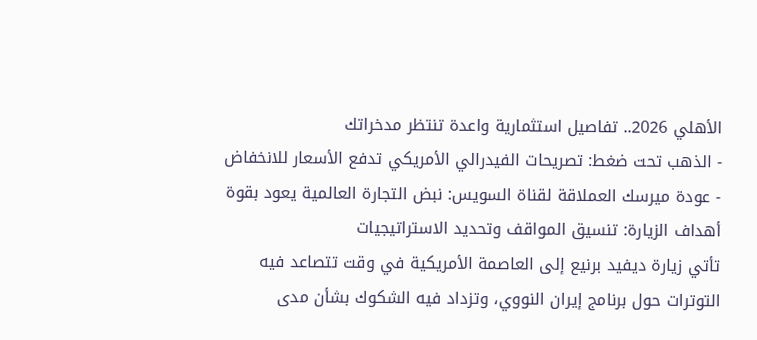الأهلي 2026.. تفاصيل استثمارية واعدة تنتظر مدخراتك
- الذهب تحت ضغط: تصريحات الفيدرالي الأمريكي تدفع الأسعار للانخفاض
- عودة ميرسك العملاقة لقناة السويس: نبض التجارة العالمية يعود بقوة
أهداف الزيارة: تنسيق المواقف وتحديد الاستراتيجيات
تأتي زيارة ديفيد برنيع إلى العاصمة الأمريكية في وقت تتصاعد فيه التوترات حول برنامج إيران النووي، وتزداد فيه الشكوك بشأن مدى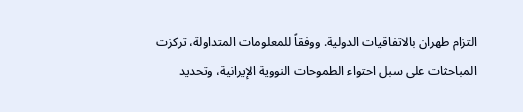التزام طهران بالاتفاقيات الدولية. ووفقاً للمعلومات المتداولة، تركزت المباحثات على سبل احتواء الطموحات النووية الإيرانية، وتحديد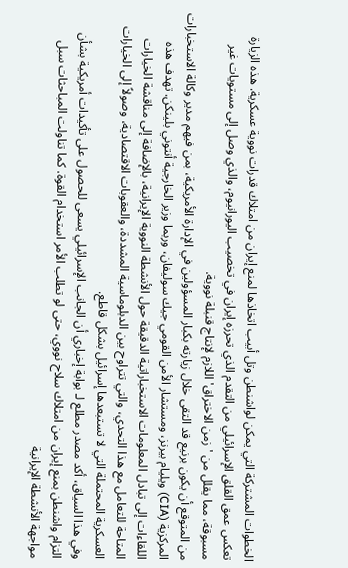الخطوات المشتركة التي يمكن لواشنطن وتل أبيب اتخاذها لمنع إيران من امتلاك قدرات نووية عسكرية. هذه الزيارة تعكس عمق القلق الإسرائيلي من التقدم الذي تحرزه إيران في تخصيب اليورانيوم، والذي وصل إلى مستويات غير مسبوقة، مما يقلل من 'زمن الاختراق' اللازم لإنتاج قنبلة نووية.
من المتوقع أن يكون برنيع قد التقى خلال زيارته بكبار المسؤولين في الإدارة الأمريكية، بمن فيهم مدير وكالة الاستخبارات المركزية (CIA) ويليام بيرنز، ومستشار الأمن القومي جيك سوليفان، وربما وزير الخارجية أنتوني بلينكن. تهدف هذه اللقاءات إلى تبادل المعلومات الاستخباراتية الدقيقة حول الأنشطة النووية الإيرانية، بالإضافة إلى مناقشة الخيارات المتاحة للتعامل مع هذا التحدي، والتي تتراوح بين الدبلوماسية المشددة، والعقوبات الاقتصادية، وصولاً إلى الخيارات العسكرية المحتملة التي لا تستبعدها إسرائيل بشكل قاطع.
وفي هذا السياق، أكد مصدر مطلع لـ بوابة إخباري أن الجانب الإسرائيلي يسعى للحصول على تأكيدات أمريكية بشأن التزام واشنطن بمنع إيران من امتلاك سلاح نووي، حتى لو تطلب الأمر استخدام القوة. كما تناولت المباحثات سبل مواجهة الأنشطة الإيرانية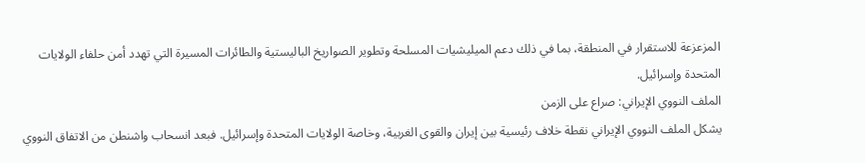المزعزعة للاستقرار في المنطقة، بما في ذلك دعم الميليشيات المسلحة وتطوير الصواريخ الباليستية والطائرات المسيرة التي تهدد أمن حلفاء الولايات المتحدة وإسرائيل.
الملف النووي الإيراني: صراع على الزمن
يشكل الملف النووي الإيراني نقطة خلاف رئيسية بين إيران والقوى الغربية، وخاصة الولايات المتحدة وإسرائيل. فبعد انسحاب واشنطن من الاتفاق النووي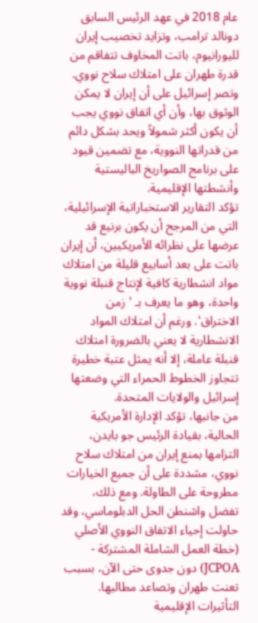عام 2018 في عهد الرئيس السابق دونالد ترامب، وتزايد تخصيب إيران لليورانيوم، باتت المخاوف تتفاقم من قدرة طهران على امتلاك سلاح نووي. وتصر إسرائيل على أن إيران لا يمكن الوثوق بها، وأن أي اتفاق نووي يجب أن يكون أكثر شمولاً ويحد بشكل دائم من قدراتها النووية، مع تضمين قيود على برنامج الصواريخ الباليستية وأنشطتها الإقليمية.
تؤكد التقارير الاستخباراتية الإسرائيلية، التي من المرجح أن يكون برنيع قد عرضها على نظرائه الأمريكيين، أن إيران باتت على بعد أسابيع قليلة من امتلاك مواد انشطارية كافية لإنتاج قنبلة نووية واحدة، وهو ما يعرف بـ 'زمن الاختراق'. ورغم أن امتلاك المواد الانشطارية لا يعني بالضرورة امتلاك قنبلة عاملة، إلا أنه يمثل عتبة خطيرة تتجاوز الخطوط الحمراء التي وضعتها إسرائيل والولايات المتحدة.
من جانبها، تؤكد الإدارة الأمريكية الحالية، بقيادة الرئيس جو بايدن، التزامها بمنع إيران من امتلاك سلاح نووي، مشددة على أن جميع الخيارات مطروحة على الطاولة. ومع ذلك، تفضل واشنطن الحل الدبلوماسي، وقد حاولت إحياء الاتفاق النووي الأصلي (خطة العمل الشاملة المشتركة - JCPOA) دون جدوى حتى الآن، بسبب تعنت طهران وتصاعد مطالبها.
التأثيرات الإقليمية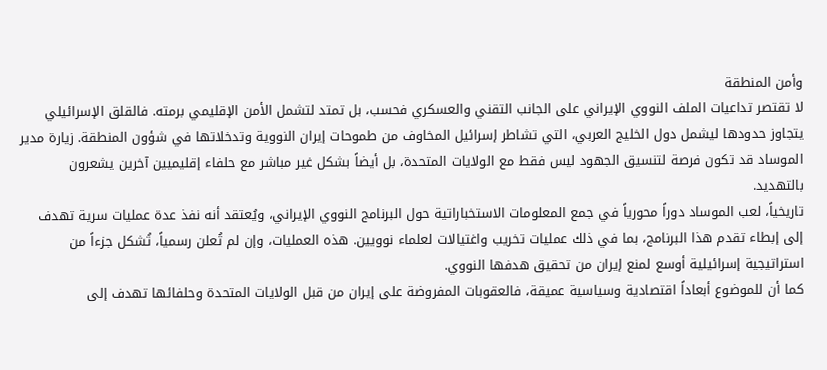وأمن المنطقة
لا تقتصر تداعيات الملف النووي الإيراني على الجانب التقني والعسكري فحسب، بل تمتد لتشمل الأمن الإقليمي برمته. فالقلق الإسرائيلي يتجاوز حدودها ليشمل دول الخليج العربي، التي تشاطر إسرائيل المخاوف من طموحات إيران النووية وتدخلاتها في شؤون المنطقة. زيارة مدير الموساد قد تكون فرصة لتنسيق الجهود ليس فقط مع الولايات المتحدة، بل أيضاً بشكل غير مباشر مع حلفاء إقليميين آخرين يشعرون بالتهديد.
تاريخياً، لعب الموساد دوراً محورياً في جمع المعلومات الاستخباراتية حول البرنامج النووي الإيراني، ويُعتقد أنه نفذ عدة عمليات سرية تهدف إلى إبطاء تقدم هذا البرنامج، بما في ذلك عمليات تخريب واغتيالات لعلماء نوويين. هذه العمليات، وإن لم تُعلن رسمياً، تُشكل جزءاً من استراتيجية إسرائيلية أوسع لمنع إيران من تحقيق هدفها النووي.
كما أن للموضوع أبعاداً اقتصادية وسياسية عميقة، فالعقوبات المفروضة على إيران من قبل الولايات المتحدة وحلفائها تهدف إلى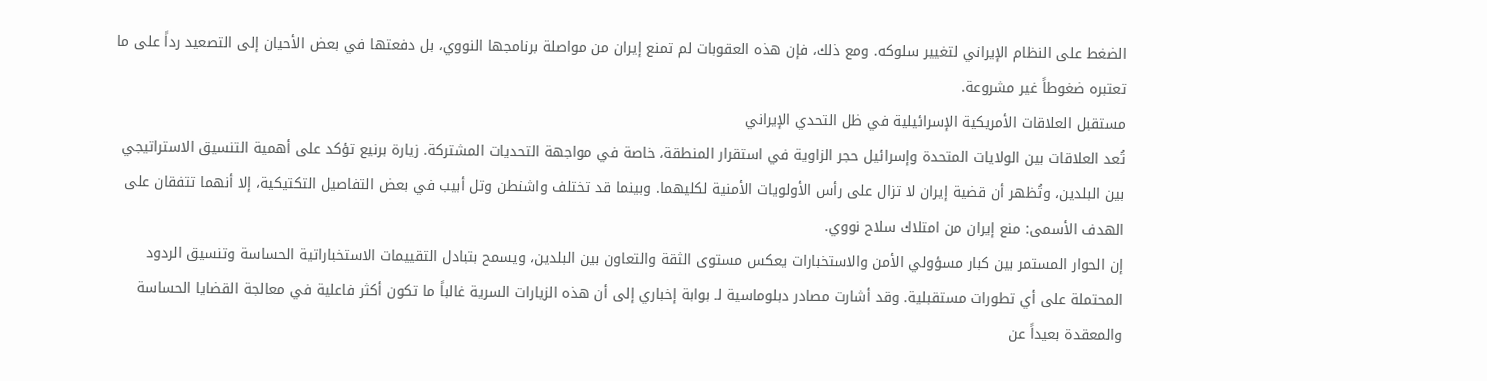الضغط على النظام الإيراني لتغيير سلوكه. ومع ذلك، فإن هذه العقوبات لم تمنع إيران من مواصلة برنامجها النووي، بل دفعتها في بعض الأحيان إلى التصعيد رداً على ما تعتبره ضغوطاً غير مشروعة.
مستقبل العلاقات الأمريكية الإسرائيلية في ظل التحدي الإيراني
تُعد العلاقات بين الولايات المتحدة وإسرائيل حجر الزاوية في استقرار المنطقة، خاصة في مواجهة التحديات المشتركة. زيارة برنيع تؤكد على أهمية التنسيق الاستراتيجي بين البلدين، وتُظهر أن قضية إيران لا تزال على رأس الأولويات الأمنية لكليهما. وبينما قد تختلف واشنطن وتل أبيب في بعض التفاصيل التكتيكية، إلا أنهما تتفقان على الهدف الأسمى: منع إيران من امتلاك سلاح نووي.
إن الحوار المستمر بين كبار مسؤولي الأمن والاستخبارات يعكس مستوى الثقة والتعاون بين البلدين، ويسمح بتبادل التقييمات الاستخباراتية الحساسة وتنسيق الردود المحتملة على أي تطورات مستقبلية. وقد أشارت مصادر دبلوماسية لـ بوابة إخباري إلى أن هذه الزيارات السرية غالباً ما تكون أكثر فاعلية في معالجة القضايا الحساسة والمعقدة بعيداً عن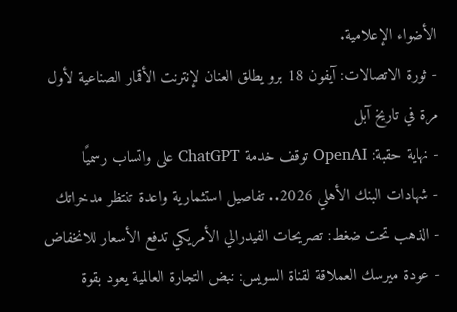الأضواء الإعلامية.
- ثورة الاتصالات: آيفون 18 برو يطلق العنان لإنترنت الأقمار الصناعية لأول مرة في تاريخ آبل
- نهاية حقبة: OpenAI توقف خدمة ChatGPT على واتساب رسميًا
- شهادات البنك الأهلي 2026.. تفاصيل استثمارية واعدة تنتظر مدخراتك
- الذهب تحت ضغط: تصريحات الفيدرالي الأمريكي تدفع الأسعار للانخفاض
- عودة ميرسك العملاقة لقناة السويس: نبض التجارة العالمية يعود بقوة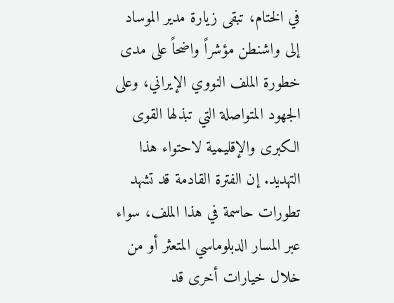في الختام، تبقى زيارة مدير الموساد إلى واشنطن مؤشراً واضحاً على مدى خطورة الملف النووي الإيراني، وعلى الجهود المتواصلة التي تبذلها القوى الكبرى والإقليمية لاحتواء هذا التهديد. إن الفترة القادمة قد تشهد تطورات حاسمة في هذا الملف، سواء عبر المسار الدبلوماسي المتعثر أو من خلال خيارات أخرى قد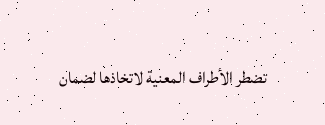تضطر الأطراف المعنية لاتخاذها لضمان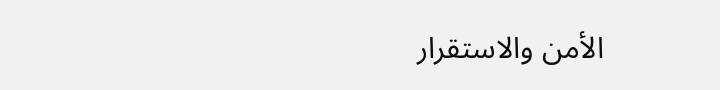الأمن والاستقرار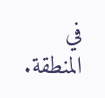في المنطقة.